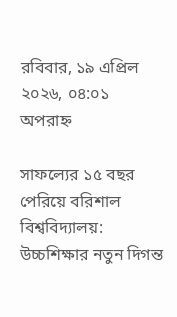রবিবার, ১৯ এপ্রিল ২০২৬, ০৪:০১ অপরাহ্ন

সাফল্যের ১৫ বছর পেরিয়ে বরিশাল বিশ্ববিদ্যালয়: উচ্চশিক্ষার নতুন দিগন্ত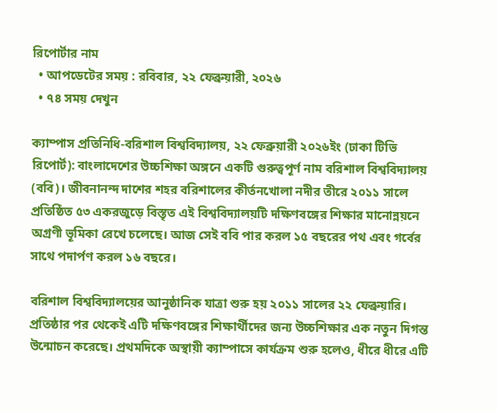রিপোর্টার নাম
  • আপডেটের সময় : রবিবার, ২২ ফেব্রুয়ারী, ২০২৬
  • ৭৪ সময় দেখুন

ক্যাম্পাস প্রতিনিধি-বরিশাল বিশ্ববিদ্যালয়, ২২ ফেব্রুয়ারী ২০২৬ইং (ঢাকা টিভি রিপোর্ট): বাংলাদেশের উচ্চশিক্ষা অঙ্গনে একটি গুরুত্বপূর্ণ নাম বরিশাল বিশ্ববিদ্যালয় (ববি)। জীবনানন্দ দাশের শহর বরিশালের কীর্তনখোলা নদীর তীরে ২০১১ সালে প্রতিষ্ঠিত ৫৩ একরজুড়ে বিস্তৃত এই বিশ্ববিদ্যালয়টি দক্ষিণবঙ্গের শিক্ষার মানোন্নয়নে অগ্রণী ভূমিকা রেখে চলেছে। আজ সেই ববি পার করল ১৫ বছরের পথ এবং গর্বের সাথে পদার্পণ করল ১৬ বছরে।

বরিশাল বিশ্ববিদ্যালয়ের আনুষ্ঠানিক যাত্রা শুরু হয় ২০১১ সালের ২২ ফেব্রুয়ারি। প্রতিষ্ঠার পর থেকেই এটি দক্ষিণবঙ্গের শিক্ষার্থীদের জন্য উচ্চশিক্ষার এক নতুন দিগন্ত উন্মোচন করেছে। প্রথমদিকে অস্থায়ী ক্যাম্পাসে কার্যক্রম শুরু হলেও, ধীরে ধীরে এটি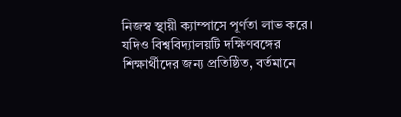নিজস্ব স্থায়ী ক্যাম্পাসে পূর্ণতা লাভ করে। যদিও বিশ্ববিদ্যালয়টি দক্ষিণবঙ্গের শিক্ষার্থীদের জন্য প্রতিষ্ঠিত, বর্তমানে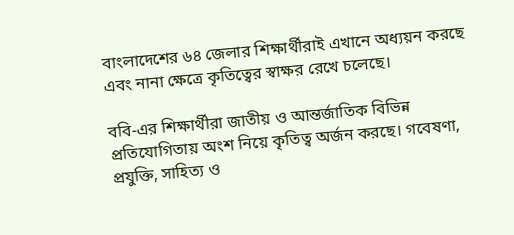বাংলাদেশের ৬৪ জেলার শিক্ষার্থীরাই এখানে অধ্যয়ন করছে এবং নানা ক্ষেত্রে কৃতিত্বের স্বাক্ষর রেখে চলেছে।

ববি-এর শিক্ষার্থীরা জাতীয় ও আন্তর্জাতিক বিভিন্ন প্রতিযোগিতায় অংশ নিয়ে কৃতিত্ব অর্জন করছে। গবেষণা, প্রযুক্তি, সাহিত্য ও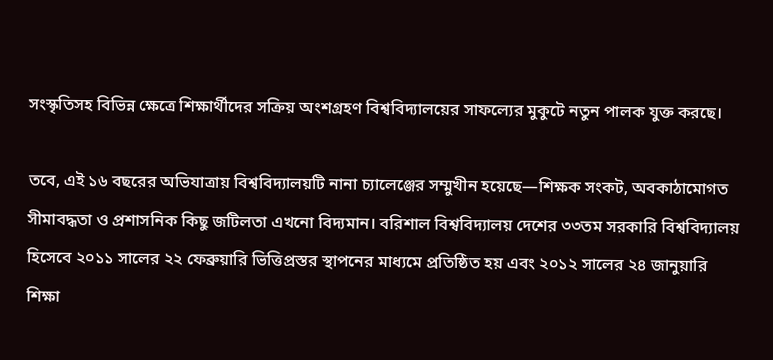সংস্কৃতিসহ বিভিন্ন ক্ষেত্রে শিক্ষার্থীদের সক্রিয় অংশগ্রহণ বিশ্ববিদ্যালয়ের সাফল্যের মুকুটে নতুন পালক যুক্ত করছে।

তবে, এই ১৬ বছরের অভিযাত্রায় বিশ্ববিদ্যালয়টি নানা চ্যালেঞ্জের সম্মুখীন হয়েছে—শিক্ষক সংকট, অবকাঠামোগত সীমাবদ্ধতা ও প্রশাসনিক কিছু জটিলতা এখনো বিদ্যমান। বরিশাল বিশ্ববিদ্যালয় দেশের ৩৩তম সরকারি বিশ্ববিদ্যালয় হিসেবে ২০১১ সালের ২২ ফেব্রুয়ারি ভিত্তিপ্রস্তর স্থাপনের মাধ্যমে প্রতিষ্ঠিত হয় এবং ২০১২ সালের ২৪ জানুয়ারি শিক্ষা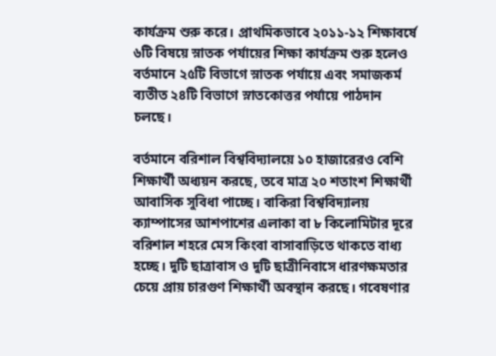কার্যক্রম শুরু করে। প্রাথমিকভাবে ২০১১-১২ শিক্ষাবর্ষে ৬টি বিষয়ে স্নাতক পর্যায়ের শিক্ষা কার্যক্রম শুরু হলেও বর্তমানে ২৫টি বিভাগে স্নাতক পর্যায়ে এবং সমাজকর্ম ব্যতীত ২৪টি বিভাগে স্নাতকোত্তর পর্যায়ে পাঠদান চলছে।

বর্তমানে বরিশাল বিশ্ববিদ্যালয়ে ১০ হাজারেরও বেশি শিক্ষার্থী অধ্যয়ন করছে, তবে মাত্র ২০ শতাংশ শিক্ষার্থী আবাসিক সুবিধা পাচ্ছে। বাকিরা বিশ্ববিদ্যালয় ক্যাম্পাসের আশপাশের এলাকা বা ৮ কিলোমিটার দূরে বরিশাল শহরে মেস কিংবা বাসাবাড়িতে থাকতে বাধ্য হচ্ছে। দুটি ছাত্রাবাস ও দুটি ছাত্রীনিবাসে ধারণক্ষমতার চেয়ে প্রায় চারগুণ শিক্ষার্থী অবস্থান করছে। গবেষণার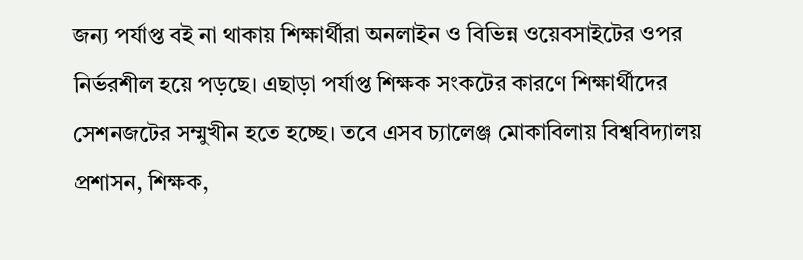জন্য পর্যাপ্ত বই না থাকায় শিক্ষার্থীরা অনলাইন ও বিভিন্ন ওয়েবসাইটের ওপর নির্ভরশীল হয়ে পড়ছে। এছাড়া পর্যাপ্ত শিক্ষক সংকটের কারণে শিক্ষার্থীদের সেশনজটের সম্মুখীন হতে হচ্ছে। তবে এসব চ্যালেঞ্জ মোকাবিলায় বিশ্ববিদ্যালয় প্রশাসন, শিক্ষক,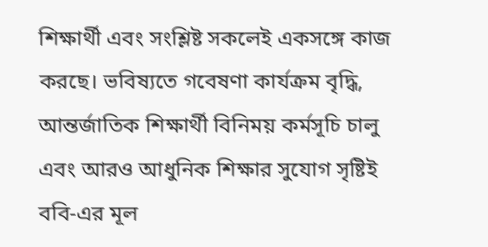শিক্ষার্থী এবং সংশ্লিষ্ট সকলেই একসঙ্গে কাজ করছে। ভবিষ্যতে গবেষণা কার্যক্রম বৃদ্ধি, আন্তর্জাতিক শিক্ষার্থী বিনিময় কর্মসূচি চালু এবং আরও আধুনিক শিক্ষার সুযোগ সৃষ্টিই ববি-এর মূল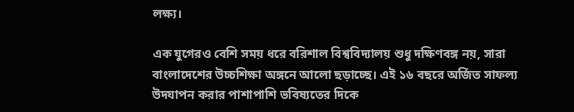লক্ষ্য।

এক যুগেরও বেশি সময় ধরে বরিশাল বিশ্ববিদ্যালয় শুধু দক্ষিণবঙ্গ নয়, সারা বাংলাদেশের উচ্চশিক্ষা অঙ্গনে আলো ছড়াচ্ছে। এই ১৬ বছরে অর্জিত সাফল্য উদযাপন করার পাশাপাশি ভবিষ্যতের দিকে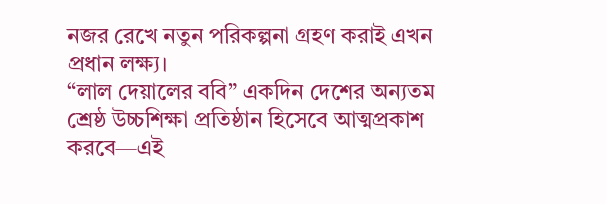নজর রেখে নতুন পরিকল্পনা গ্রহণ করাই এখন প্রধান লক্ষ্য।
“লাল দেয়ালের ববি” একদিন দেশের অন্যতম শ্রেষ্ঠ উচ্চশিক্ষা প্রতিষ্ঠান হিসেবে আত্মপ্রকাশ করবে—এই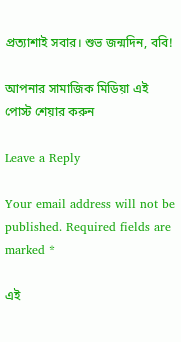প্রত্যাশাই সবার। শুভ জন্মদিন, ববি!

আপনার সামাজিক মিডিয়া এই পোস্ট শেয়ার করুন

Leave a Reply

Your email address will not be published. Required fields are marked *

এই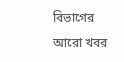বিভাগের আরো খবর